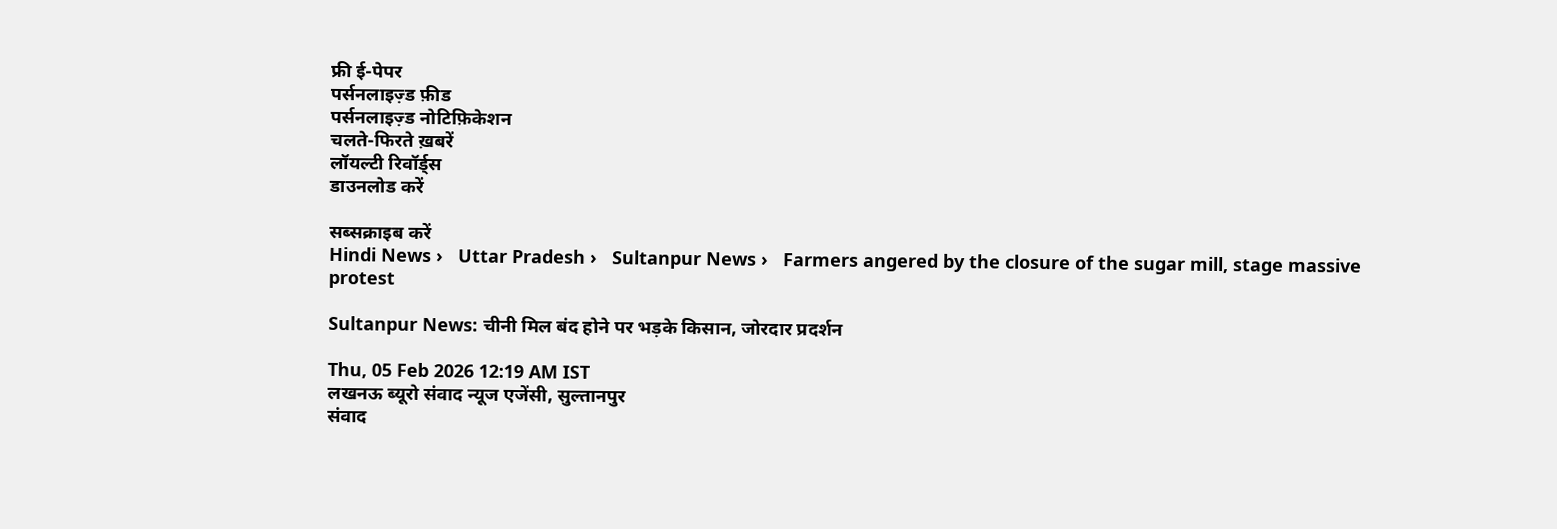फ्री ई-पेपर
पर्सनलाइज़्ड फ़ीड
पर्सनलाइज़्ड नोटिफ़िकेशन
चलते-फिरते ख़बरें
लॉयल्टी रिवॉर्ड्स
डाउनलोड करें

सब्सक्राइब करें
Hindi News ›   Uttar Pradesh ›   Sultanpur News ›   Farmers angered by the closure of the sugar mill, stage massive protest

Sultanpur News: चीनी मिल बंद होने पर भड़के किसान, जोरदार प्रदर्शन

Thu, 05 Feb 2026 12:19 AM IST
लखनऊ ब्यूरो संवाद न्यूज एजेंसी, सुल्तानपुर
संवाद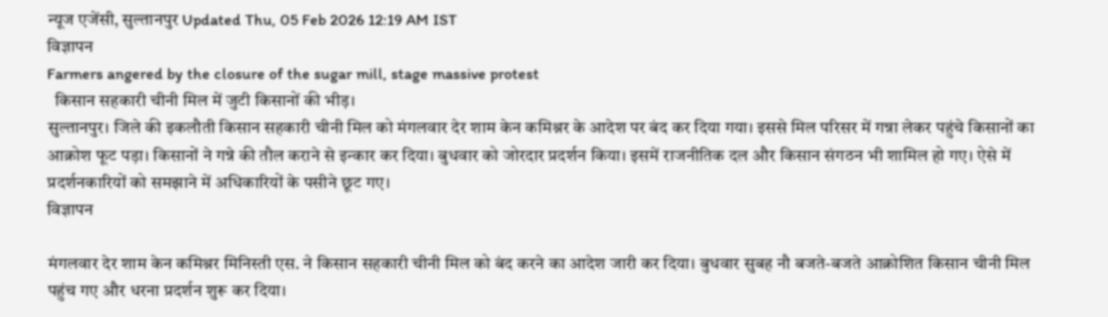न्यूज एजेंसी, सुल्तानपुर Updated Thu, 05 Feb 2026 12:19 AM IST
विज्ञापन
Farmers angered by the closure of the sugar mill, stage massive protest
  किसान सहकारी चीनी मिल में जुटी किसानों की भीड़।
सुल्तानपुर। जिले की इकलौती किसान सहकारी चीनी मिल को मंगलवार देर शाम केन कमिश्नर के आदेश पर बंद कर दिया गया। इससे मिल परिसर में गन्ना लेकर पहुंचे किसानों का आक्रोश फूट पड़ा। किसानों ने गन्ने की तौल कराने से इन्कार कर दिया। बुधवार को जोरदार प्रदर्शन किया। इसमें राजनीतिक दल और किसान संगठन भी शामिल हो गए। ऐसे में प्रदर्शनकारियों को समझाने में अधिकारियों के पसीने छूट गए।
विज्ञापन

मंगलवार देर शाम केन कमिश्नर मिनिस्ती एस. ने किसान सहकारी चीनी मिल को बंद करने का आदेश जारी कर दिया। बुधवार सुबह नौ बजते-बजते आक्रोशित किसान चीनी मिल पहुंच गए और धरना प्रदर्शन शुरू कर दिया।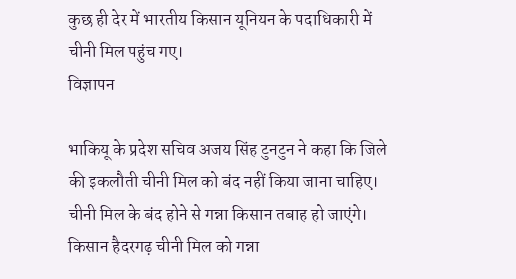कुछ ही देर में भारतीय किसान यूनियन के पदाधिकारी में चीनी मिल पहुंच गए।
विज्ञापन

भाकियू के प्रदेश सचिव अजय सिंह टुनटुन ने कहा कि जिले की इकलौती चीनी मिल को बंद नहीं किया जाना चाहिए। चीनी मिल के बंद होने से गन्ना किसान तबाह हो जाएंगे। किसान हैदरगढ़ चीनी मिल को गन्ना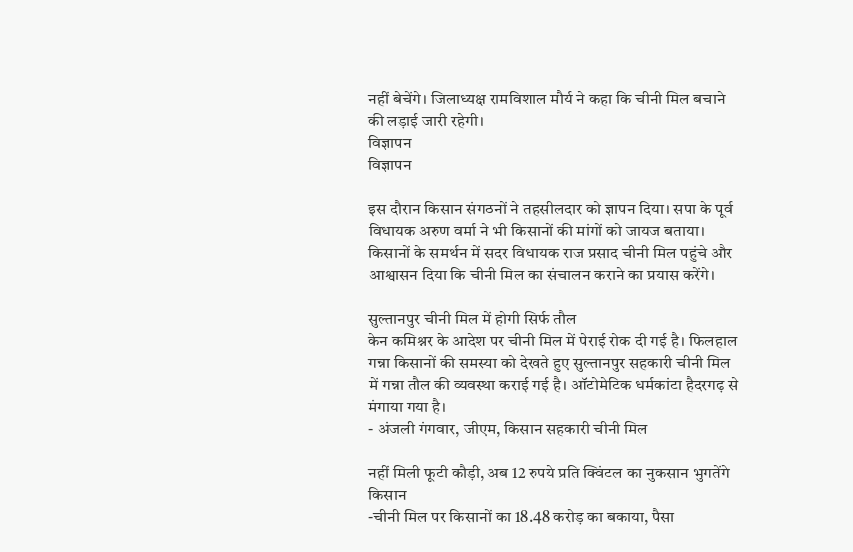नहीं बेचेंगे। जिलाध्यक्ष रामविशाल मौर्य ने कहा कि चीनी मिल बचाने की लड़ाई जारी रहेगी।
विज्ञापन
विज्ञापन

इस दौरान किसान संगठनों ने तहसीलदार को ज्ञापन दिया। सपा के पूर्व विधायक अरुण वर्मा ने भी किसानों की मांगों को जायज बताया। किसानों के समर्थन में सदर विधायक राज प्रसाद चीनी मिल पहुंचे और आश्वासन दिया कि चीनी मिल का संचालन कराने का प्रयास करेंगे।

सुल्तानपुर चीनी मिल में होगी सिर्फ तौल
केन कमिश्नर के आदेश पर चीनी मिल में पेराई रोक दी गई है। फिलहाल गन्ना किसानों की समस्या को देखते हुए सुल्तानपुर सहकारी चीनी मिल में गन्ना तौल की व्यवस्था कराई गई है। ऑटोमेटिक धर्मकांटा हैदरगढ़ से मंगाया गया है।
- अंजली गंगवार, जीएम, किसान सहकारी चीनी मिल

नहीं मिली फूटी कौड़ी, अब 12 रुपये प्रति क्विंटल का नुकसान भुगतेंगे किसान
-चीनी मिल पर किसानों का 18.48 करोड़ का बकाया, पैसा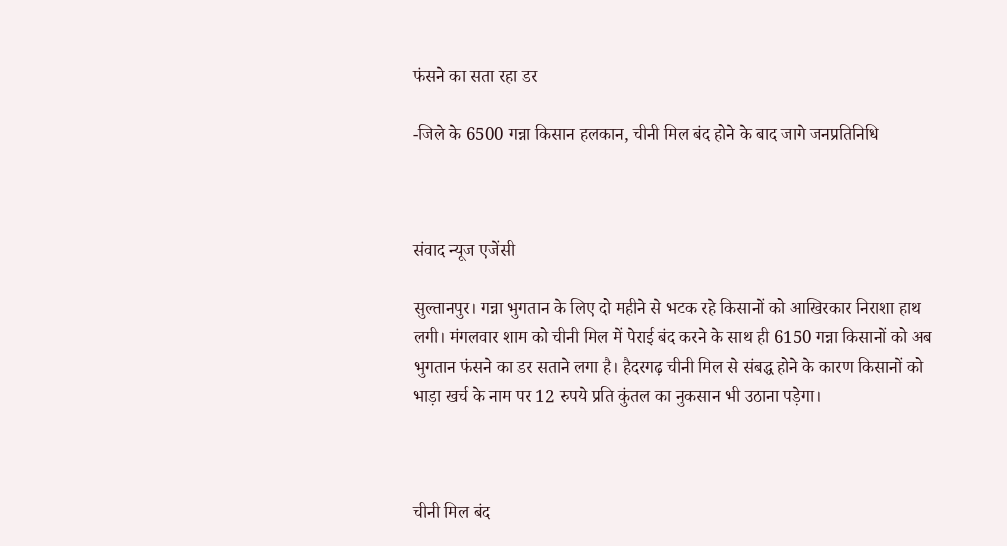फंसने का सता रहा डर

-जिले के 6500 गन्ना किसान हलकान, चीनी मिल बंद होने के बाद जागे जनप्रतिनिधि



संवाद न्यूज एजेंसी

सुल्तानपुर। गन्ना भुगतान के लिए दो महीने से भटक रहे किसानों को आखिरकार निराशा हाथ लगी। मंगलवार शाम को चीनी मिल में पेराई बंद करने के साथ ही 6150 गन्ना किसानों को अब भुगतान फंसने का डर सताने लगा है। हैदरगढ़ चीनी मिल से संबद्ध होने के कारण किसानों को भाड़ा खर्च के नाम पर 12 रुपये प्रति कुंतल का नुकसान भी उठाना पड़ेगा।



चीनी मिल बंद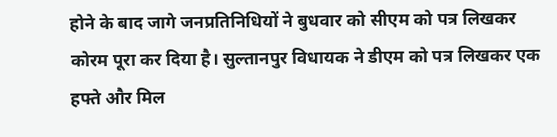होने के बाद जागे जनप्रतिनिधियों ने बुधवार को सीएम को पत्र लिखकर कोरम पूरा कर दिया है। सुल्तानपुर विधायक ने डीएम को पत्र लिखकर एक हफ्ते और मिल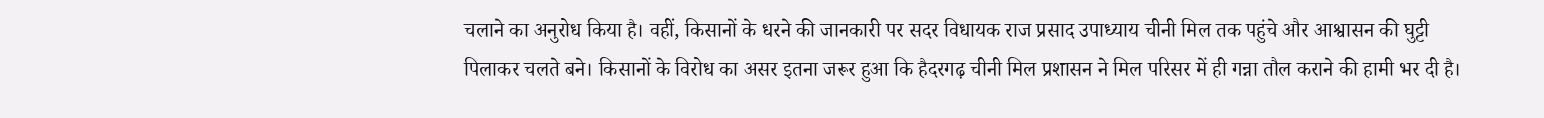चलाने का अनुरोध किया है। वहीं, किसानों के धरने की जानकारी पर सदर विधायक राज प्रसाद उपाध्याय चीनी मिल तक पहुंचे और आश्वासन की घुट्टी पिलाकर चलते बने। किसानों के विरोध का असर इतना जरूर हुआ कि हैदरगढ़ चीनी मिल प्रशासन ने मिल परिसर में ही गन्ना तौल कराने की हामी भर दी है।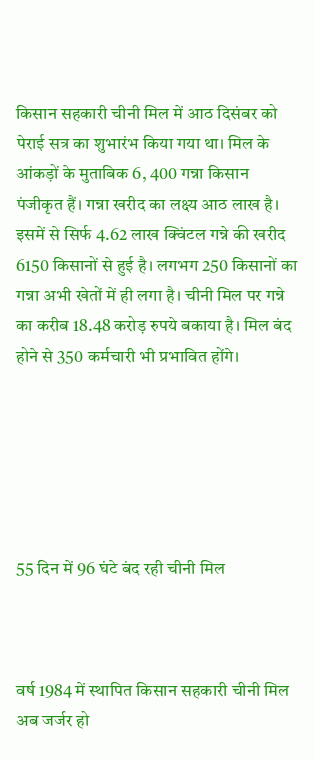किसान सहकारी चीनी मिल में आठ दिसंबर को पेराई सत्र का शुभारंभ किया गया था। मिल के आंकड़ों के मुताबिक 6, 400 गन्ना किसान पंजीकृत हैं। गन्ना खरीद का लक्ष्य आठ लाख है। इसमें से सिर्फ 4.62 लाख क्विंटल गन्ने की खरीद 6150 किसानों से हुई है। लगभग 250 किसानों का गन्ना अभी खेतों में ही लगा है। चीनी मिल पर गन्ने का करीब 18.48 करोड़ रुपये बकाया है। मिल बंद होने से 350 कर्मचारी भी प्रभावित होंगे।






55 दिन में 96 घंटे बंद रही चीनी मिल



वर्ष 1984 में स्थापित किसान सहकारी चीनी मिल अब जर्जर हो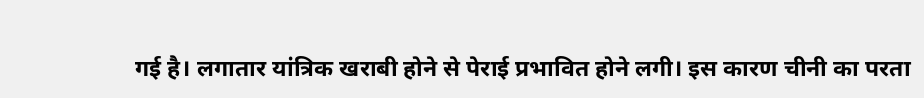गई है। लगातार यांत्रिक खराबी होने से पेराई प्रभावित होने लगी। इस कारण चीनी का परता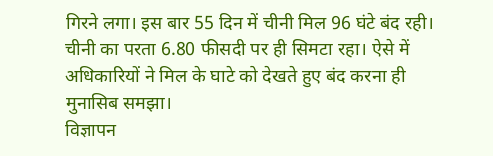गिरने लगा। इस बार 55 दिन में चीनी मिल 96 घंटे बंद रही। चीनी का परता 6.80 फीसदी पर ही सिमटा रहा। ऐसे में अधिकारियों ने मिल के घाटे को देखते हुए बंद करना ही मुनासिब समझा।
विज्ञापन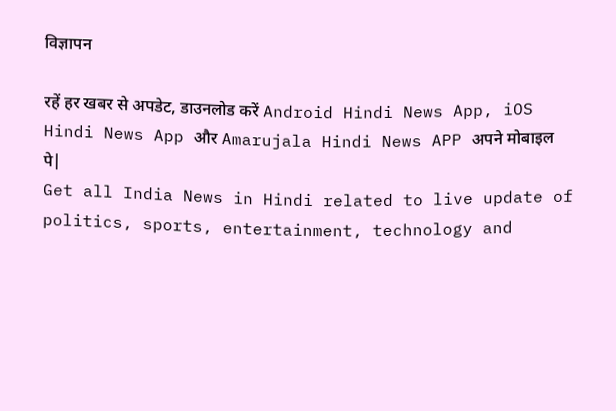विज्ञापन

रहें हर खबर से अपडेट, डाउनलोड करें Android Hindi News App, iOS Hindi News App और Amarujala Hindi News APP अपने मोबाइल पे|
Get all India News in Hindi related to live update of politics, sports, entertainment, technology and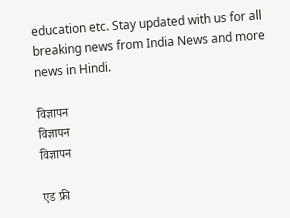education etc. Stay updated with us for all breaking news from India News and more news in Hindi.

विज्ञापन
विज्ञापन
विज्ञापन

एड फ्री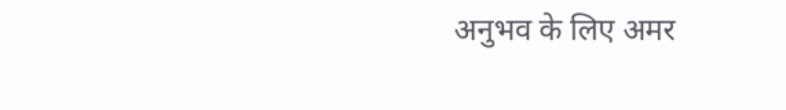अनुभव के लिए अमर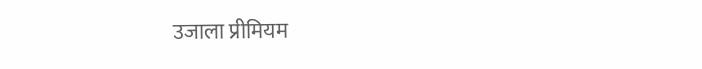उजाला प्रीमियम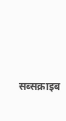सब्सक्राइब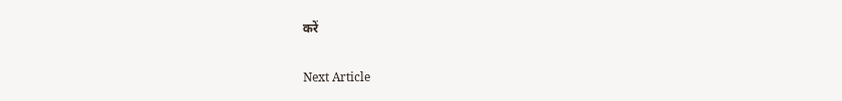करें

Next Article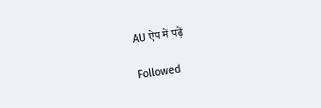AU ऐप में पढ़ें

Followed